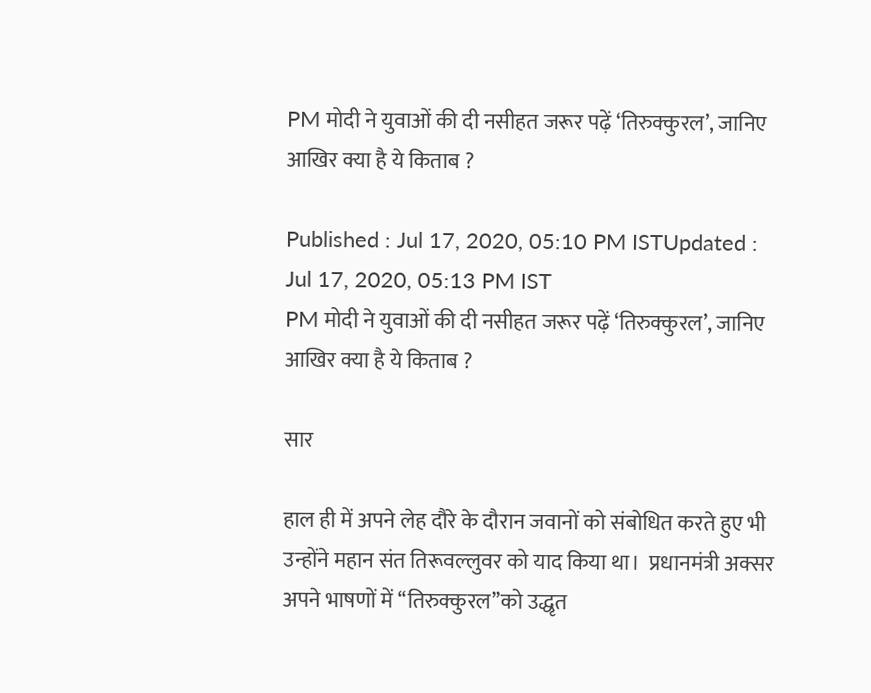PM मोदी ने युवाओं की दी नसीहत जरूर पढ़ें ‘तिरुक्कुरल’, जानिए आखिर क्या है ये किताब ?

Published : Jul 17, 2020, 05:10 PM ISTUpdated : Jul 17, 2020, 05:13 PM IST
PM मोदी ने युवाओं की दी नसीहत जरूर पढ़ें ‘तिरुक्कुरल’, जानिए आखिर क्या है ये किताब ?

सार

हाल ही में अपने लेह दौरे के दौरान जवानों को संबोधित करते हुए भी उन्होंने महान संत तिरूवल्‍लुवर को याद किया था।  प्रधानमंत्री अक्सर अपने भाषणों में ‘‘तिरुक्कुरल’’को उद्धृत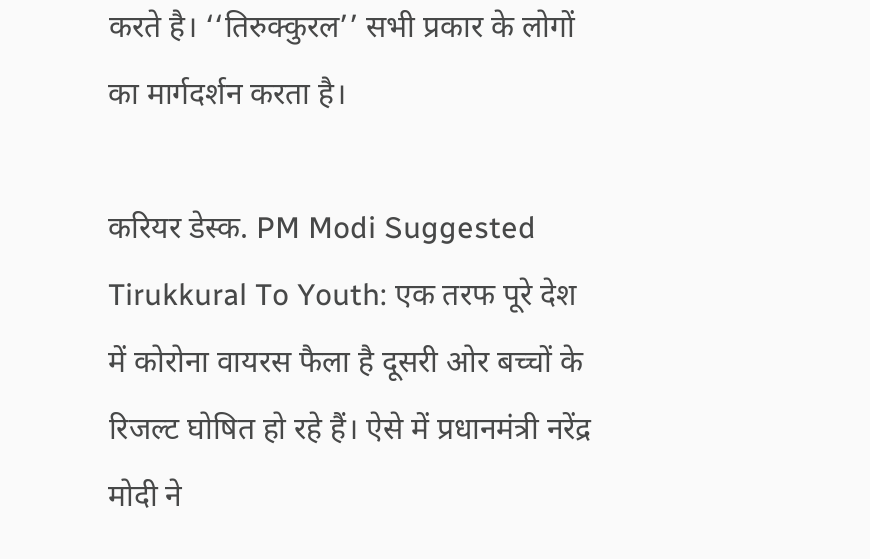करते है। ‘‘तिरुक्कुरल’’ सभी प्रकार के लोगों का मार्गदर्शन करता है।

करियर डेस्क. PM Modi Suggested Tirukkural To Youth: एक तरफ पूरे देश में कोरोना वायरस फैला है दूसरी ओर बच्चों के रिजल्ट घोषित हो रहे हैं। ऐसे में प्रधानमंत्री नरेंद्र मोदी ने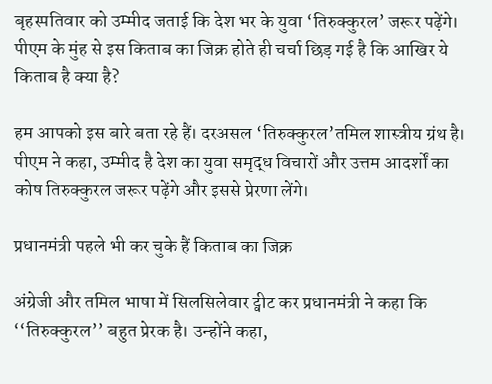बृहस्पतिवार को उम्मीद जताई कि देश भर के युवा ‘तिरुक्कुरल’ जरूर पढ़ेंगे। पीएम के मुंह से इस किताब का जिक्र होते ही चर्चा छिड़ गई है कि आखिर ये किताब है क्या है?

हम आपको इस बारे बता रहे हैं। दरअसल ‘तिरुक्कुरल’तमिल शास्त्रीय ग्रंथ है। पीएम ने कहा, उम्मीद है देश का युवा समृद्ध विचारों और उत्तम आदर्शों का कोष तिरुक्कुरल जरूर पढ़ेंगे और इससे प्रेरणा लेंगे।

प्रधानमंत्री पहले भी कर चुके हैं किताब का जिक्र

अंग्रेजी और तमिल भाषा में सिलसिलेवार ट्वीट कर प्रधानमंत्री ने कहा कि ‘‘तिरुक्कुरल’’ बहुत प्रेरक है। उन्होंने कहा,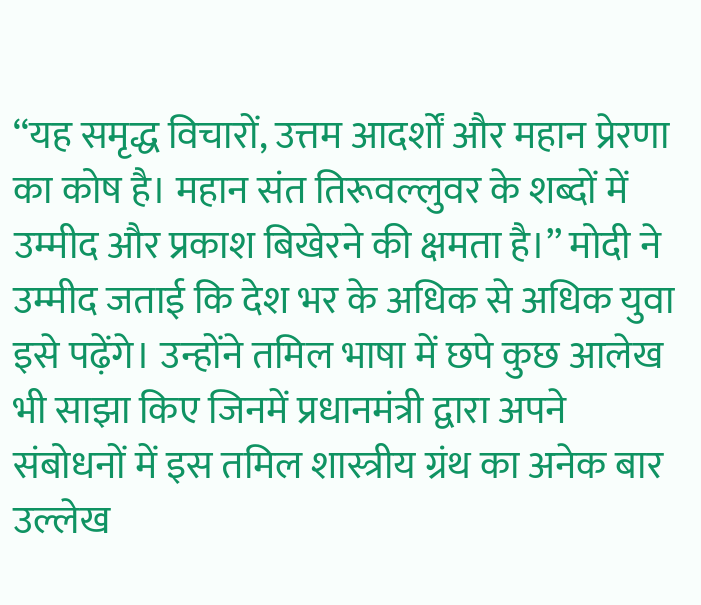‘‘यह समृद्ध विचारों, उत्तम आदर्शों और महान प्रेरणा का कोष है। महान संत तिरूवल्‍लुवर के शब्दों में उम्मीद और प्रकाश बिखेरने की क्षमता है।’’ मोदी ने उम्मीद जताई कि देश भर के अधिक से अधिक युवा इसे पढ़ेंगे। उन्होंने तमिल भाषा में छपे कुछ आलेख भी साझा किए जिनमें प्रधानमंत्री द्वारा अपने संबोधनों में इस तमिल शास्त्रीय ग्रंथ का अनेक बार उल्लेख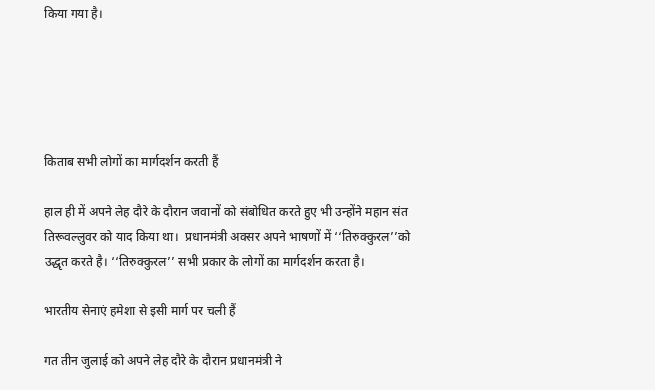किया गया है।





किताब सभी लोगों का मार्गदर्शन करती हैं

हाल ही में अपने लेह दौरे के दौरान जवानों को संबोधित करते हुए भी उन्होंने महान संत तिरूवल्‍लुवर को याद किया था।  प्रधानमंत्री अक्सर अपने भाषणों में ‘‘तिरुक्कुरल’’को उद्धृत करते है। ‘‘तिरुक्कुरल’’ सभी प्रकार के लोगों का मार्गदर्शन करता है।

भारतीय सेनाएं हमेशा से इसी मार्ग पर चली हैं

गत तीन जुलाई को अपने लेह दौरे के दौरान प्रधानमंत्री ने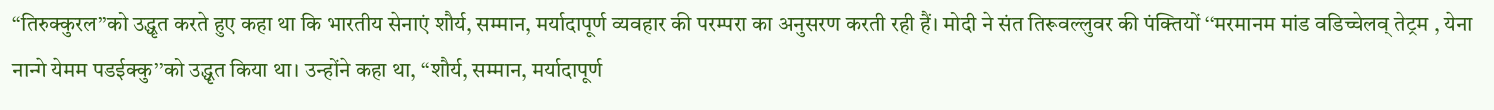‘‘तिरुक्कुरल’’को उद्धृत करते हुए कहा था कि भारतीय सेनाएं शौर्य, सम्‍मान, मर्यादापूर्ण व्‍यवहार की परम्‍परा का अनुसरण करती रही हैं। मोदी ने संत तिरूवल्‍लुवर की पंक्तियों ‘‘मरमानम मांड वडिच्चेलव् तेट्रम , येना नान्गे येमम पडईक्कु’’को उद्धृत किया था। उन्होंने कहा था, ‘‘शौर्य, सम्‍मान, मर्यादापूर्ण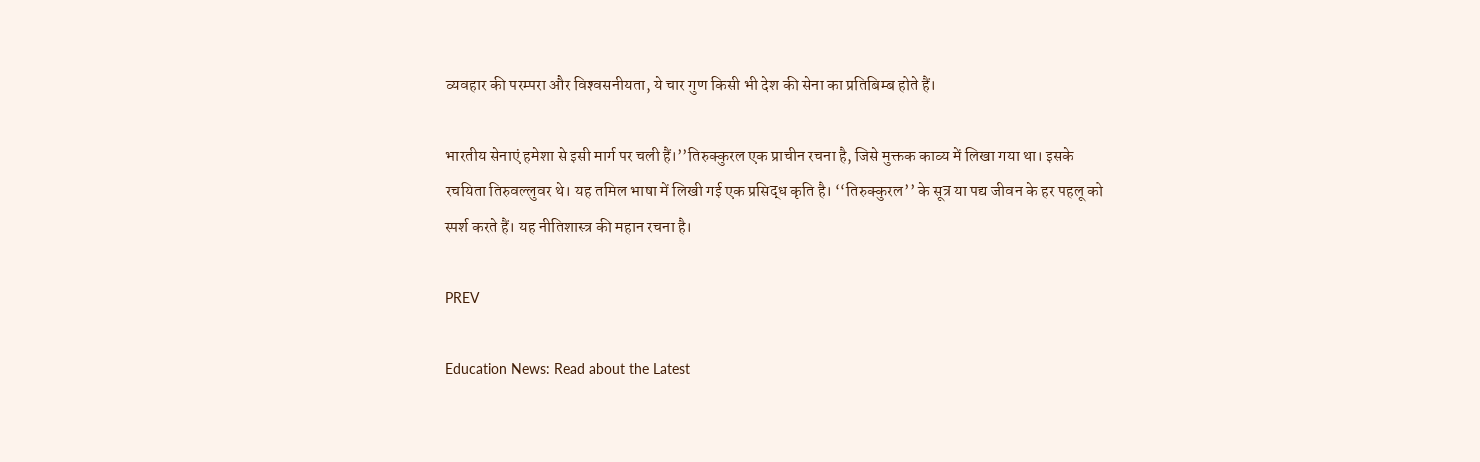व्‍यवहार की परम्‍परा और विश्‍वसनीयता, ये चार गुण किसी भी देश की सेना का प्रतिबिम्‍ब होते हैं।

भारतीय सेनाएं हमेशा से इसी मार्ग पर चली हैं।’’तिरुक्कुरल एक प्राचीन रचना है, जिसे मुक्तक काव्य में लिखा गया था। इसके रचयिता तिरुवल्लुवर थे। यह तमिल भाषा में लिखी गई एक प्रसिद्ध कृति है। ‘‘तिरुक्कुरल’’ के सूत्र या पद्य जीवन के हर पहलू को स्पर्श करते हैं। यह नीतिशास्त्र की महान रचना है।

PREV

Education News: Read about the Latest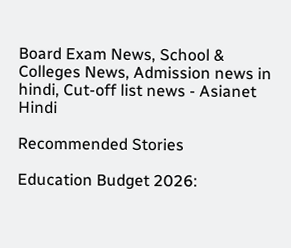Board Exam News, School & Colleges News, Admission news in hindi, Cut-off list news - Asianet Hindi

Recommended Stories

Education Budget 2026: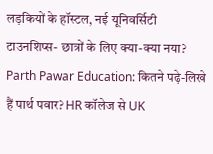लड़कियों के हॉस्टल, नई यूनिवर्सिटी टाउनशिप्स- छात्रों के लिए क्या-क्या नया?
Parth Pawar Education: कितने पढ़े-लिखे हैं पार्थ पवार? HR कॉलेज से UK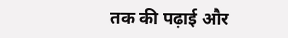तक की पढ़ाई और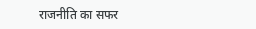राजनीति का सफर